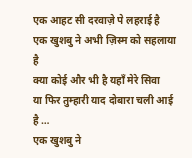एक आहट सी दरवाज़े पे लहराई है
एक खुशबु ने अभी ज़िस्म को सहलाया है
क्या कोई और भी है यहाँ मेरे सिवा
या फिर तुम्हारी याद दोबारा चली आई है …
एक खुशबु ने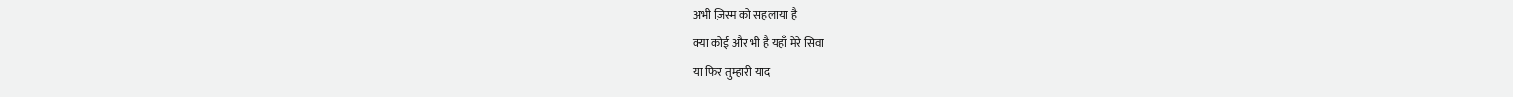अभी ज़िस्म को सहलाया है
क्या कोई और भी है यहाँ मेरे सिवा
या फिर तुम्हारी याद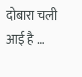दोबारा चली आई है …